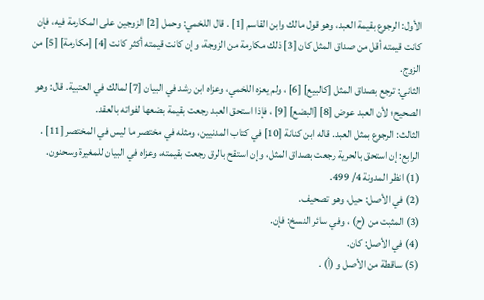الأول: الرجوع بقيمة العبد، وهو قول مالك وابن القاسم [1] . قال اللخمي: وحمل [2] الزوجين على المكارمة فيه، فإن كانت قيمته أقل من صداق المثل كان [3] ذلك مكارمة من الزوجة، وإن كانت قيمته أكثر كانت [4] [مكارمة] [5] من الزوج.
الثاني: ترجع بصداق المثل [كالبيع] [6] ، ولم يعزه اللخمي، وعزاه ابن رشد في البيان [7] لمالك في العتبية. قال: وهو الصحيح؛ لأن العبد عوض [8] [البضع] [9] ، فإذا استحق العبد رجعت بقيمة بضعها لفواته بالعقد.
الثالث: الرجوع بمثل العبد. قاله ابن كنانة [10] في كتاب المدنيين، ومثله في مختصر ما ليس في المختصر [11] .
الرابع: إن استحق بالحرية رجعت بصداق المثل، وإن استقح بالرق رجعت بقيمته، وعزاه في البيان للمغيرة وسحنون.
(1) انظر المدونة 4/ 499.
(2) في الأصل: حيل، وهو تصحيف.
(3) المثبت من (ح) ، وفي سائر النسخ: فإن.
(4) في الأصل: كان.
(5) ساقطة من الأصل و (أ) .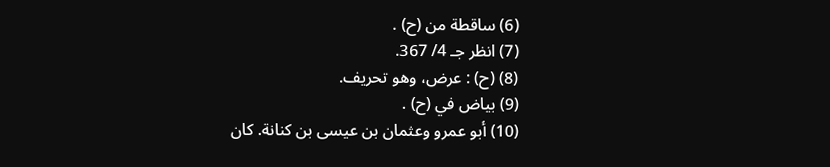(6) ساقطة من (ح) .
(7) انظر جـ 4/ 367.
(8) (ح) : عرض، وهو تحريف.
(9) بياض في (ح) .
(10) أبو عمرو وعثمان بن عيسى بن كنانة. كان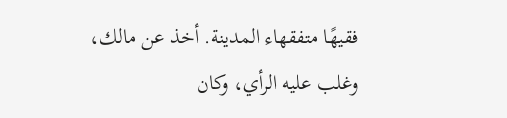فقيهًا متفقهاء المدينة. أخذ عن مالك، وغلب عليه الرأي، وكان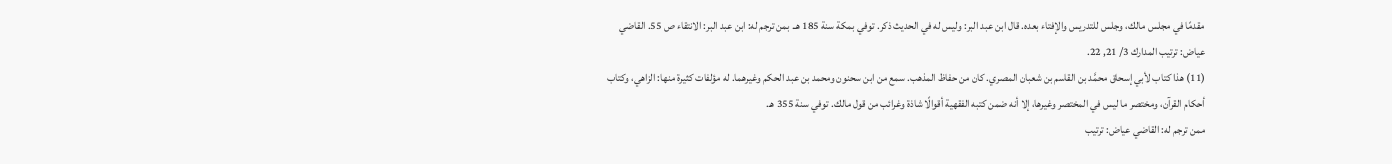مقدمًا في مجلس مالك، وجلس للتدريس والإفتاء بعده. قال ابن عبد البر: وليس له في الحديث ذكر. توفي بمكة سنة 185 هـ. بمن ترجم له: ابن عبد البر: الانتقاء ص 55. القاضي عياض: ترتيب المدارك 3/ 21, 22.
(11) هذا كتاب لأبي إسحاق محمَّد بن القاسم بن شعبان المصري. كان من حفاظ المذهب. سمع من ابن سحنون ومحمد بن عبد الحكم وغيرهما. له مؤلفات كثيرة منها: الزاهي، وكتاب أحكام القرآن، ومختصر ما ليس في المختصر وغيرها، إلا أنه ضمن كتبه الفقهية أقوالًا شاذة وغرائب من قول مالك. توفي سنة 355 هـ.
ممن ترجم له: القاضي عياض: ترتيب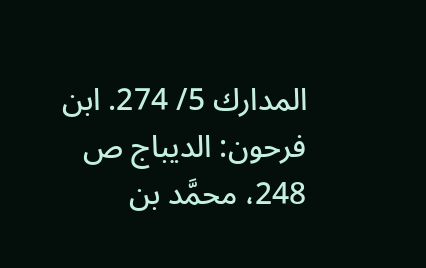المدارك 5/ 274. ابن فرحون: الديباج ص 248، محمَّد بن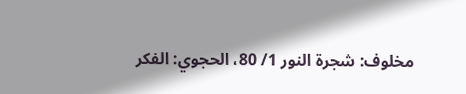مخلوف: شجرة النور 1/ 80، الحجوي: الفكر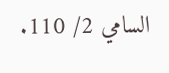السامي 2/ 110.